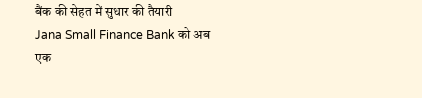बैंक की सेहत में सुधार की तैयारी
Jana Small Finance Bank को अब एक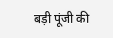बड़ी पूंजी की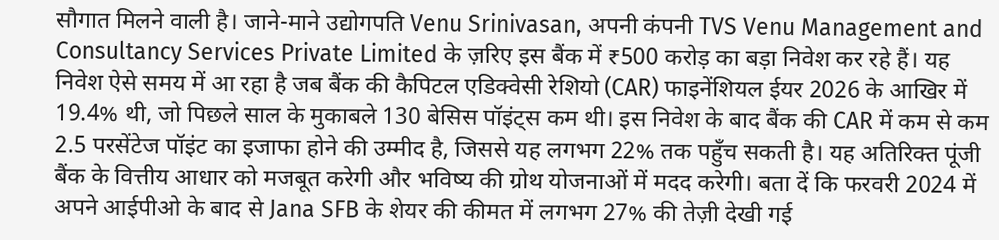सौगात मिलने वाली है। जाने-माने उद्योगपति Venu Srinivasan, अपनी कंपनी TVS Venu Management and Consultancy Services Private Limited के ज़रिए इस बैंक में ₹500 करोड़ का बड़ा निवेश कर रहे हैं। यह निवेश ऐसे समय में आ रहा है जब बैंक की कैपिटल एडिक्वेसी रेशियो (CAR) फाइनेंशियल ईयर 2026 के आखिर में 19.4% थी, जो पिछले साल के मुकाबले 130 बेसिस पॉइंट्स कम थी। इस निवेश के बाद बैंक की CAR में कम से कम 2.5 परसेंटेज पॉइंट का इजाफा होने की उम्मीद है, जिससे यह लगभग 22% तक पहुँच सकती है। यह अतिरिक्त पूंजी बैंक के वित्तीय आधार को मजबूत करेगी और भविष्य की ग्रोथ योजनाओं में मदद करेगी। बता दें कि फरवरी 2024 में अपने आईपीओ के बाद से Jana SFB के शेयर की कीमत में लगभग 27% की तेज़ी देखी गई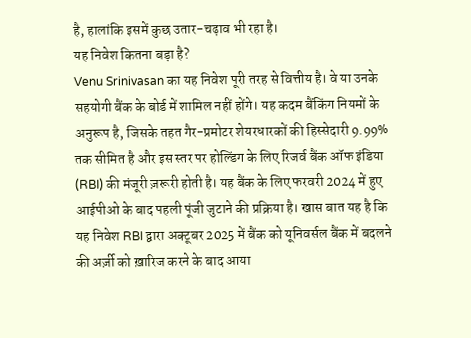है, हालांकि इसमें कुछ उतार-चढ़ाव भी रहा है।
यह निवेश कितना बड़ा है?
Venu Srinivasan का यह निवेश पूरी तरह से वित्तीय है। वे या उनके सहयोगी बैंक के बोर्ड में शामिल नहीं होंगे। यह कदम बैंकिंग नियमों के अनुरूप है, जिसके तहत गैर-प्रमोटर शेयरधारकों की हिस्सेदारी 9.99% तक सीमित है और इस स्तर पर होल्डिंग के लिए रिजर्व बैंक ऑफ इंडिया (RBI) की मंजूरी ज़रूरी होती है। यह बैंक के लिए फरवरी 2024 में हुए आईपीओ के बाद पहली पूंजी जुटाने की प्रक्रिया है। खास बात यह है कि यह निवेश RBI द्वारा अक्टूबर 2025 में बैंक को यूनिवर्सल बैंक में बदलने की अर्ज़ी को ख़ारिज करने के बाद आया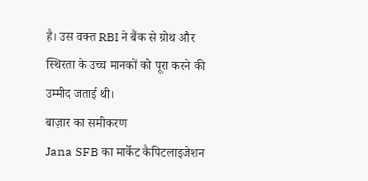है। उस वक्त RBI ने बैंक से ग्रोथ और स्थिरता के उच्च मानकों को पूरा करने की उम्मीद जताई थी।
बाज़ार का समीकरण
Jana SFB का मार्केट कैपिटलाइजेशन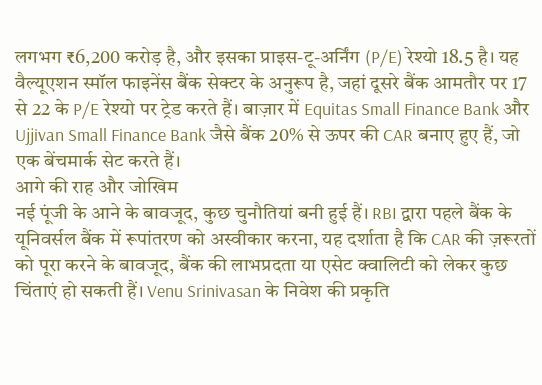लगभग ₹6,200 करोड़ है, और इसका प्राइस-टू-अर्निंग (P/E) रेश्यो 18.5 है। यह वैल्यूएशन स्मॉल फाइनेंस बैंक सेक्टर के अनुरूप है, जहां दूसरे बैंक आमतौर पर 17 से 22 के P/E रेश्यो पर ट्रेड करते हैं। बाज़ार में Equitas Small Finance Bank और Ujjivan Small Finance Bank जैसे बैंक 20% से ऊपर की CAR बनाए हुए हैं, जो एक बेंचमार्क सेट करते हैं।
आगे की राह और जोखिम
नई पूंजी के आने के बावजूद, कुछ चुनौतियां बनी हुई हैं। RBI द्वारा पहले बैंक के यूनिवर्सल बैंक में रूपांतरण को अस्वीकार करना, यह दर्शाता है कि CAR की ज़रूरतों को पूरा करने के बावजूद, बैंक की लाभप्रदता या एसेट क्वालिटी को लेकर कुछ चिंताएं हो सकती हैं। Venu Srinivasan के निवेश की प्रकृति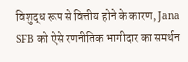विशुद्ध रूप से वित्तीय होने के कारण, Jana SFB को ऐसे रणनीतिक भागीदार का समर्थन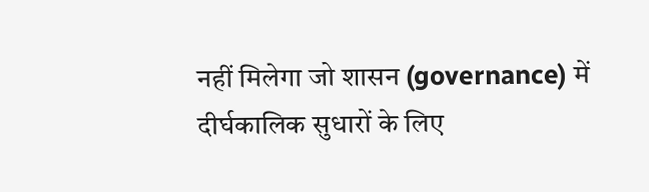नहीं मिलेगा जो शासन (governance) में दीर्घकालिक सुधारों के लिए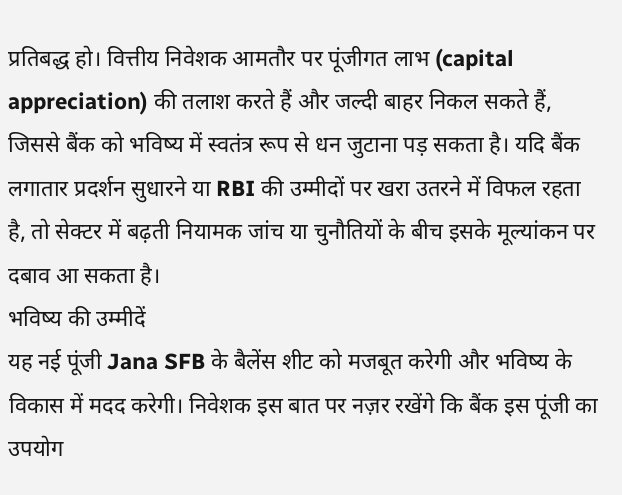प्रतिबद्ध हो। वित्तीय निवेशक आमतौर पर पूंजीगत लाभ (capital appreciation) की तलाश करते हैं और जल्दी बाहर निकल सकते हैं, जिससे बैंक को भविष्य में स्वतंत्र रूप से धन जुटाना पड़ सकता है। यदि बैंक लगातार प्रदर्शन सुधारने या RBI की उम्मीदों पर खरा उतरने में विफल रहता है, तो सेक्टर में बढ़ती नियामक जांच या चुनौतियों के बीच इसके मूल्यांकन पर दबाव आ सकता है।
भविष्य की उम्मीदें
यह नई पूंजी Jana SFB के बैलेंस शीट को मजबूत करेगी और भविष्य के विकास में मदद करेगी। निवेशक इस बात पर नज़र रखेंगे कि बैंक इस पूंजी का उपयोग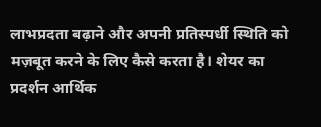लाभप्रदता बढ़ाने और अपनी प्रतिस्पर्धी स्थिति को मज़बूत करने के लिए कैसे करता है। शेयर का प्रदर्शन आर्थिक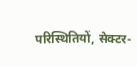परिस्थितियों, सेक्टर-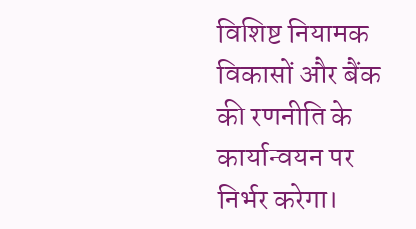विशिष्ट नियामक विकासों और बैंक की रणनीति के कार्यान्वयन पर निर्भर करेगा।